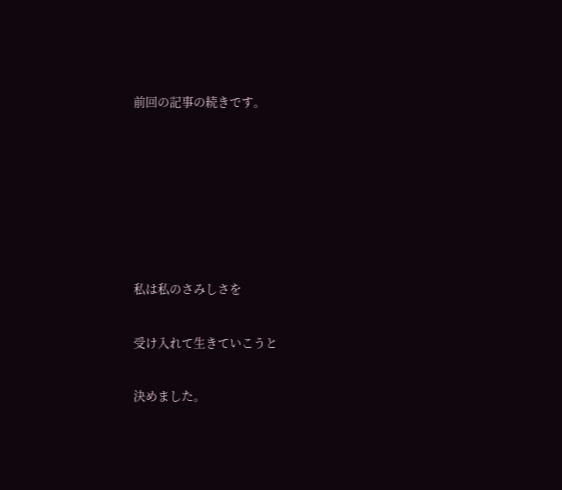前回の記事の続きです。






私は私のさみしさを

受け入れて生きていこうと

決めました。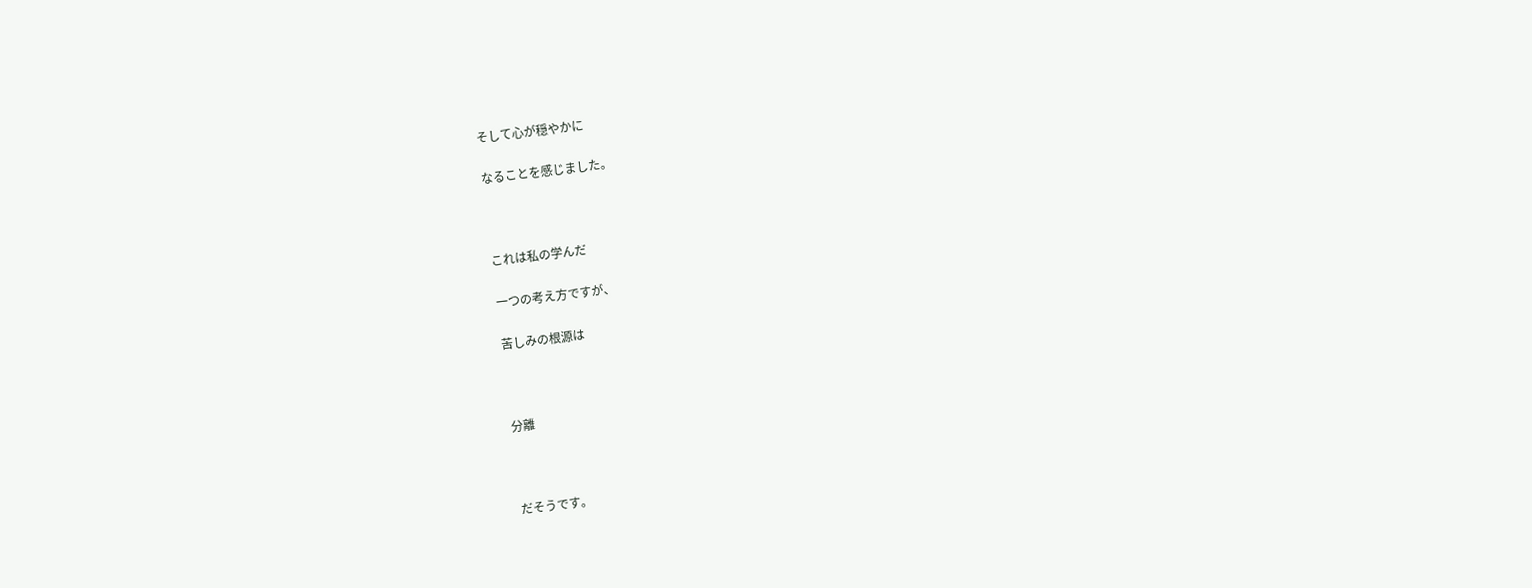そして心が穏やかに

なることを感じました。



これは私の学んだ

一つの考え方ですが、

苦しみの根源は



分離



だそうです。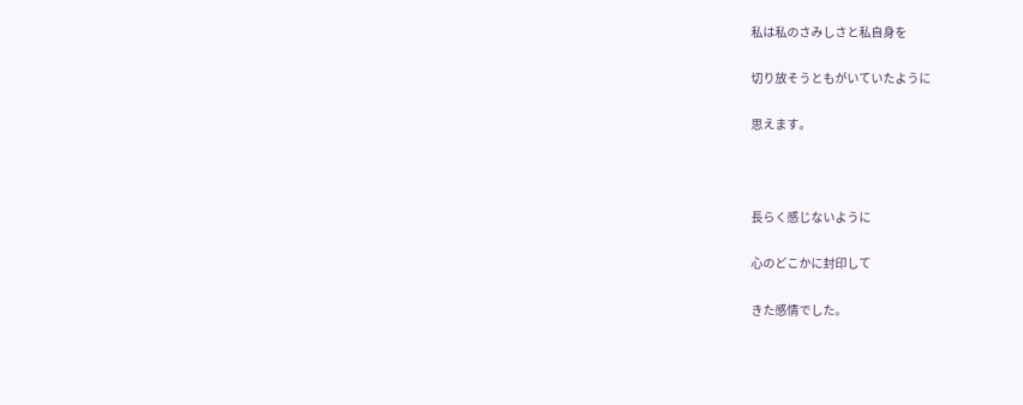私は私のさみしさと私自身を

切り放そうともがいていたように

思えます。



長らく感じないように

心のどこかに封印して

きた感情でした。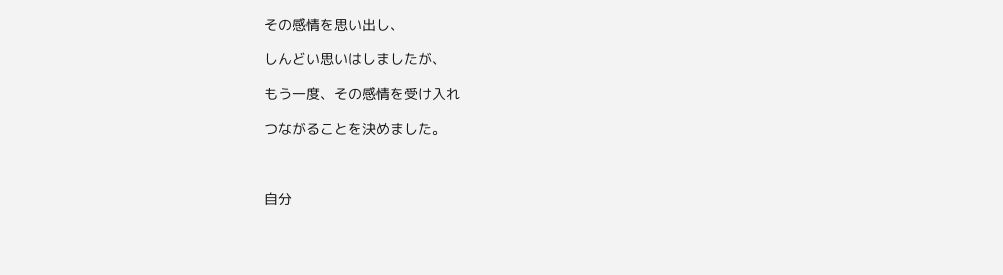その感情を思い出し、

しんどい思いはしましたが、

もう一度、その感情を受け入れ

つながることを決めました。



自分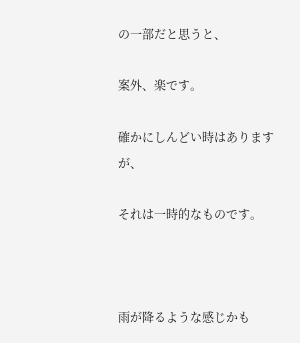の一部だと思うと、

案外、楽です。

確かにしんどい時はありますが、

それは一時的なものです。



雨が降るような感じかも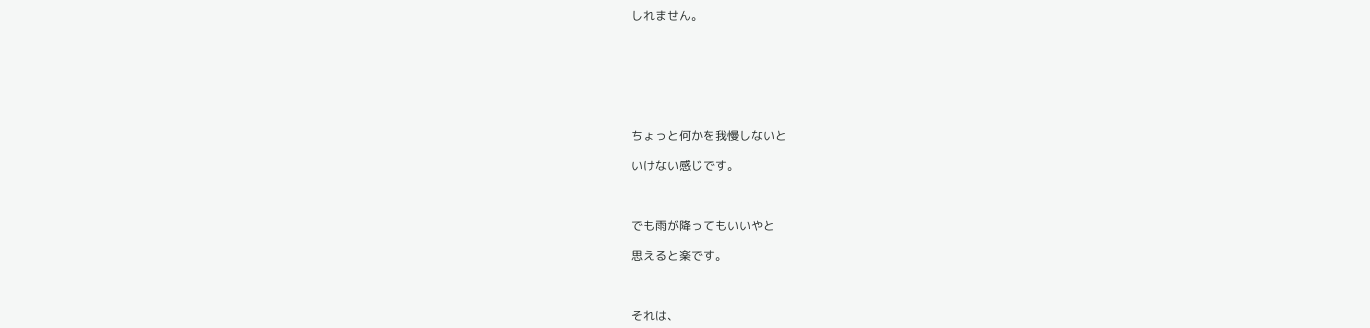しれません。







ちょっと何かを我慢しないと

いけない感じです。



でも雨が降ってもいいやと

思えると楽です。



それは、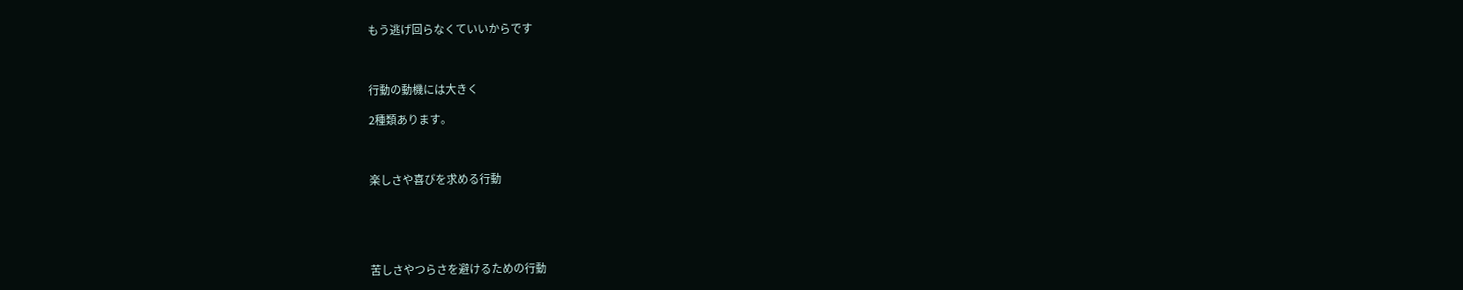もう逃げ回らなくていいからです



行動の動機には大きく

2種類あります。



楽しさや喜びを求める行動





苦しさやつらさを避けるための行動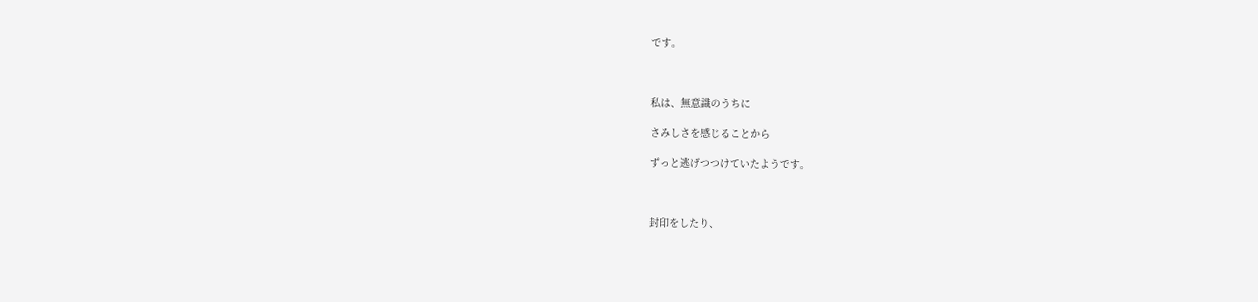です。



私は、無意識のうちに

さみしさを感じることから

ずっと逃げつつけていたようです。



封印をしたり、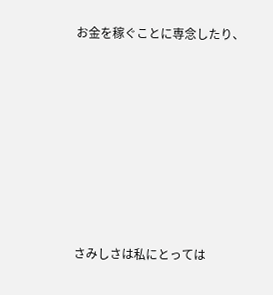お金を稼ぐことに専念したり、









さみしさは私にとっては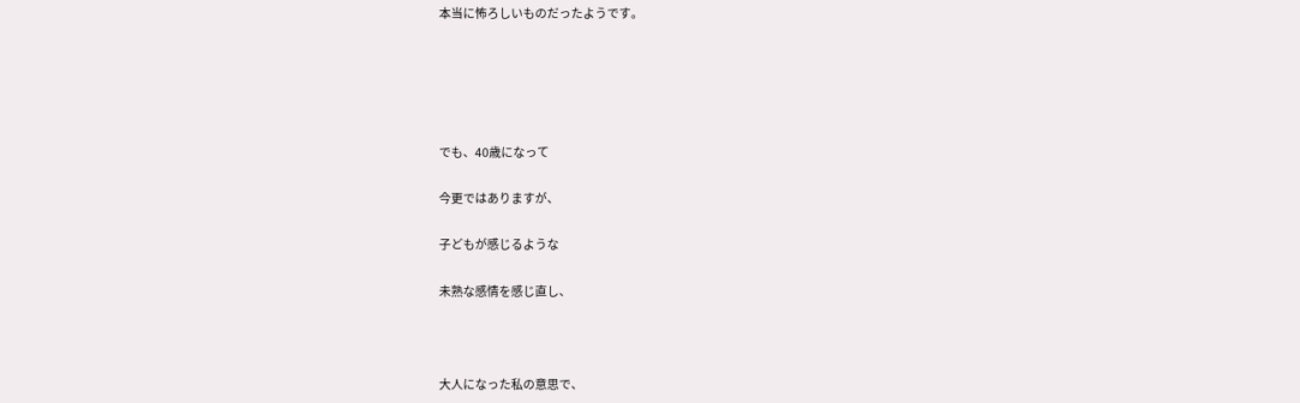本当に怖ろしいものだったようです。





でも、40歳になって

今更ではありますが、

子どもが感じるような

未熟な感情を感じ直し、



大人になった私の意思で、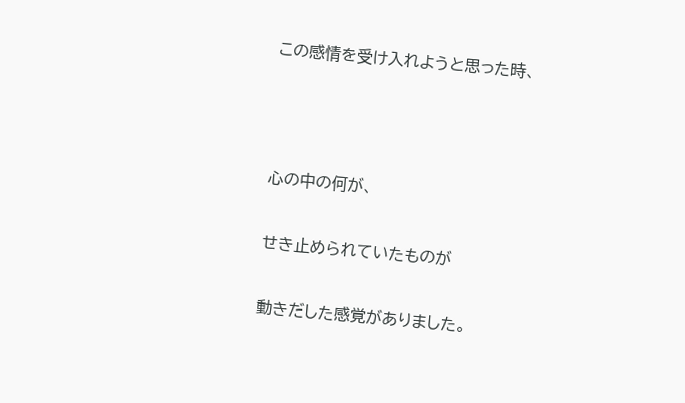この感情を受け入れようと思った時、



心の中の何が、

せき止められていたものが

動きだした感覚がありました。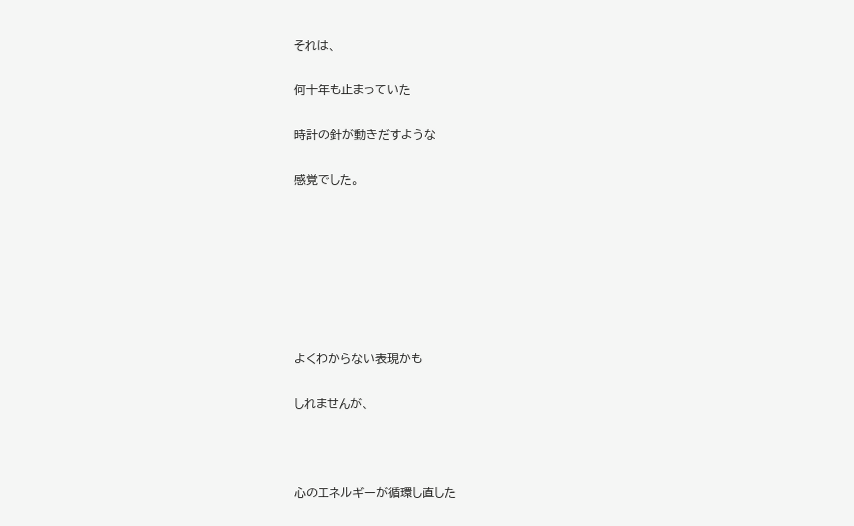それは、

何十年も止まっていた

時計の針が動きだすような

感覚でした。







よくわからない表現かも

しれませんが、



心のエネルギーが循環し直した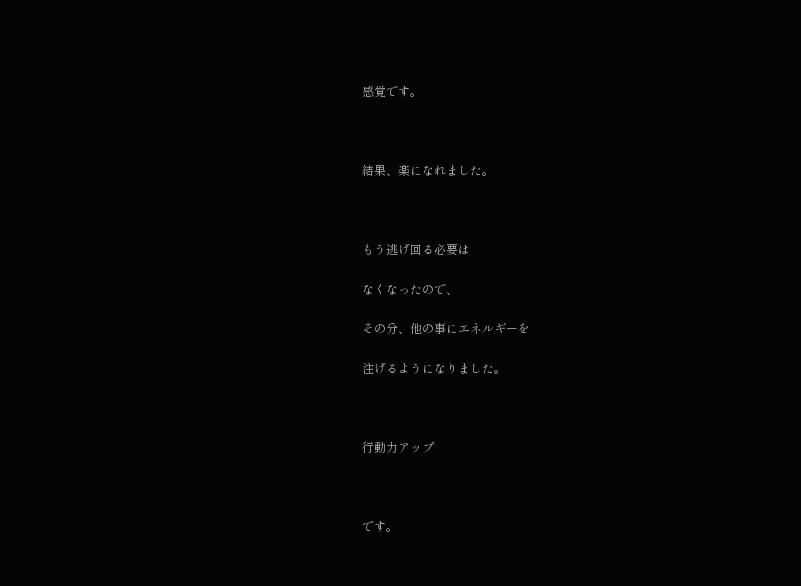感覚です。



結果、楽になれました。



もう逃げ回る必要は

なくなったので、

その分、他の事にエネルギーを

注げるようになりました。



行動力アップ



です。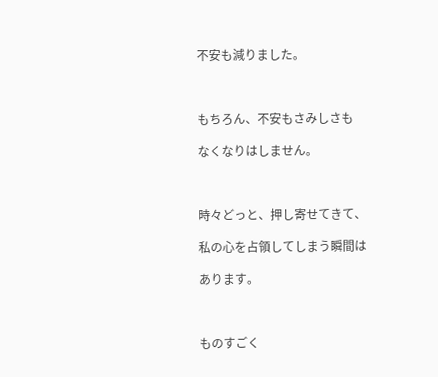不安も減りました。



もちろん、不安もさみしさも

なくなりはしません。



時々どっと、押し寄せてきて、

私の心を占領してしまう瞬間は

あります。



ものすごく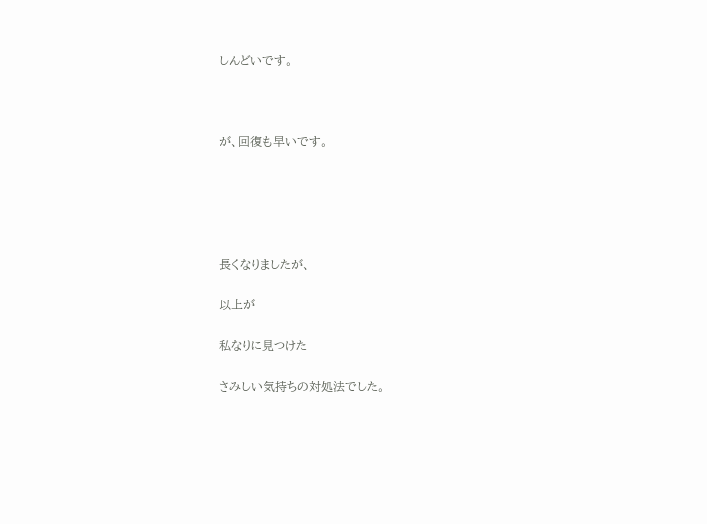しんどいです。



が、回復も早いです。





長くなりましたが、

以上が

私なりに見つけた

さみしい気持ちの対処法でした。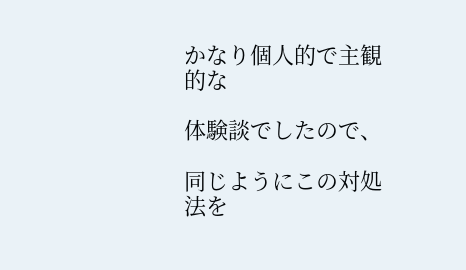かなり個人的で主観的な

体験談でしたので、

同じようにこの対処法を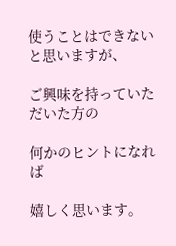使うことはできないと思いますが、

ご興味を持っていただいた方の

何かのヒントになれば

嬉しく思います。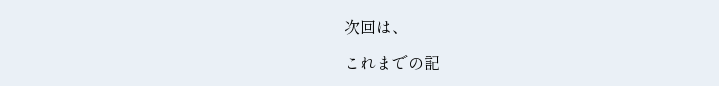次回は、

これまでの記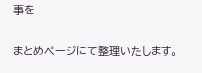事を

まとめページにて整理いたします。